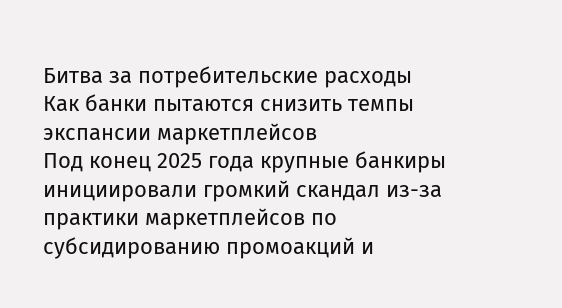Битва за потребительские расходы
Как банки пытаются снизить темпы экспансии маркетплейсов
Под конец 2025 года крупные банкиры инициировали громкий скандал из-за практики маркетплейсов по субсидированию промоакций и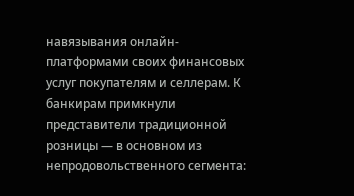навязывания онлайн-платформами своих финансовых услуг покупателям и селлерам. К банкирам примкнули представители традиционной розницы — в основном из непродовольственного сегмента: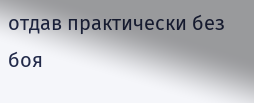отдав практически без боя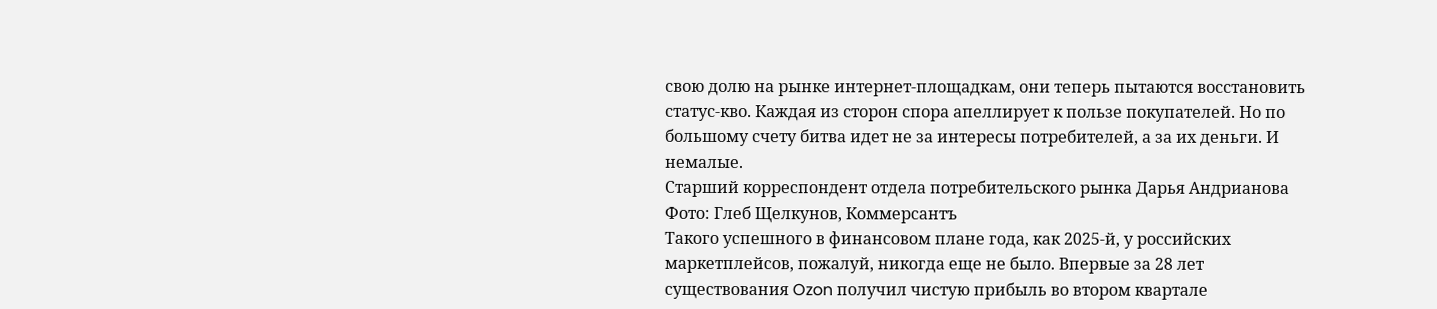свою долю на рынке интернет-площадкам, они теперь пытаются восстановить статус-кво. Каждая из сторон спора апеллирует к пользе покупателей. Но по большому счету битва идет не за интересы потребителей, а за их деньги. И немалые.
Старший корреспондент отдела потребительского рынка Дарья Андрианова
Фото: Глеб Щелкунов, Коммерсантъ
Такого успешного в финансовом плане года, как 2025-й, у российских маркетплейсов, пожалуй, никогда еще не было. Впервые за 28 лет существования Ozon получил чистую прибыль во втором квартале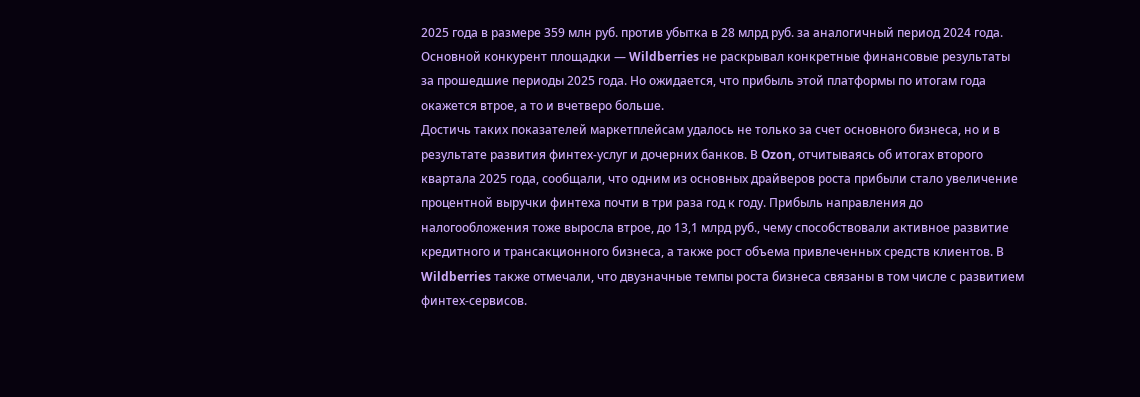2025 года в размере 359 млн руб. против убытка в 28 млрд руб. за аналогичный период 2024 года. Основной конкурент площадки — Wildberries не раскрывал конкретные финансовые результаты за прошедшие периоды 2025 года. Но ожидается, что прибыль этой платформы по итогам года окажется втрое, а то и вчетверо больше.
Достичь таких показателей маркетплейсам удалось не только за счет основного бизнеса, но и в результате развития финтех-услуг и дочерних банков. В Ozon, отчитываясь об итогах второго квартала 2025 года, сообщали, что одним из основных драйверов роста прибыли стало увеличение процентной выручки финтеха почти в три раза год к году. Прибыль направления до налогообложения тоже выросла втрое, до 13,1 млрд руб., чему способствовали активное развитие кредитного и трансакционного бизнеса, а также рост объема привлеченных средств клиентов. В Wildberries также отмечали, что двузначные темпы роста бизнеса связаны в том числе с развитием финтех-сервисов.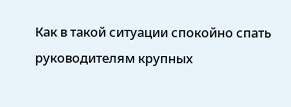Как в такой ситуации спокойно спать руководителям крупных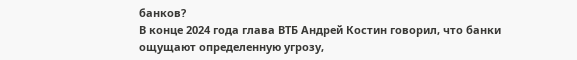банков?
В конце 2024 года глава ВТБ Андрей Костин говорил, что банки ощущают определенную угрозу,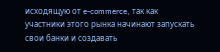исходящую от e-commerce, так как участники этого рынка начинают запускать свои банки и создавать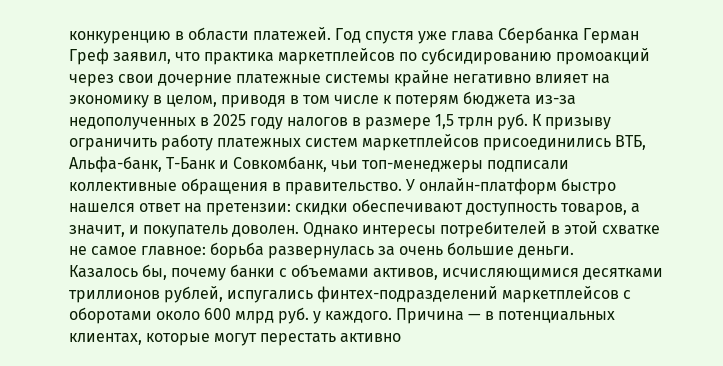конкуренцию в области платежей. Год спустя уже глава Сбербанка Герман Греф заявил, что практика маркетплейсов по субсидированию промоакций через свои дочерние платежные системы крайне негативно влияет на экономику в целом, приводя в том числе к потерям бюджета из-за недополученных в 2025 году налогов в размере 1,5 трлн руб. К призыву ограничить работу платежных систем маркетплейсов присоединились ВТБ, Альфа-банк, Т-Банк и Совкомбанк, чьи топ-менеджеры подписали коллективные обращения в правительство. У онлайн-платформ быстро нашелся ответ на претензии: скидки обеспечивают доступность товаров, а значит, и покупатель доволен. Однако интересы потребителей в этой схватке не самое главное: борьба развернулась за очень большие деньги.
Казалось бы, почему банки с объемами активов, исчисляющимися десятками триллионов рублей, испугались финтех-подразделений маркетплейсов с оборотами около 600 млрд руб. у каждого. Причина — в потенциальных клиентах, которые могут перестать активно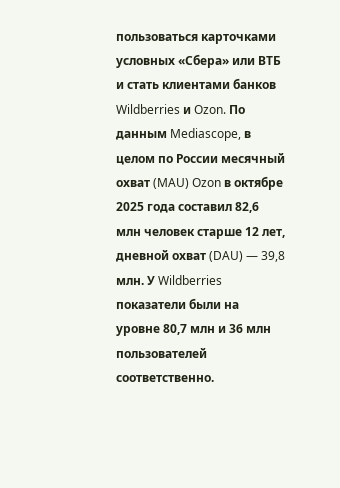пользоваться карточками условных «Сбера» или ВТБ и стать клиентами банков Wildberries и Ozon. По данным Mediascope, в целом по России месячный охват (MAU) Ozon в октябре 2025 года составил 82,6 млн человек старше 12 лет, дневной охват (DAU) — 39,8 млн. У Wildberries показатели были на уровне 80,7 млн и 36 млн пользователей соответственно.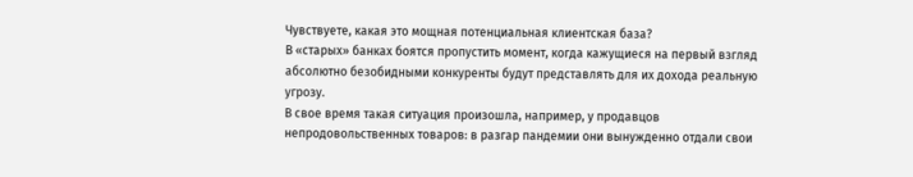Чувствуете, какая это мощная потенциальная клиентская база?
В «старых» банках боятся пропустить момент, когда кажущиеся на первый взгляд абсолютно безобидными конкуренты будут представлять для их дохода реальную угрозу.
В свое время такая ситуация произошла, например, у продавцов непродовольственных товаров: в разгар пандемии они вынужденно отдали свои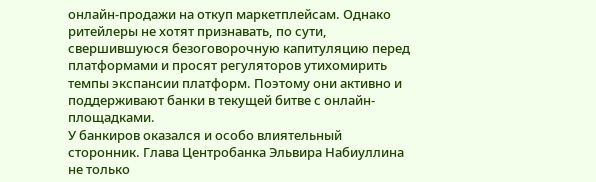онлайн-продажи на откуп маркетплейсам. Однако ритейлеры не хотят признавать, по сути, свершившуюся безоговорочную капитуляцию перед платформами и просят регуляторов утихомирить темпы экспансии платформ. Поэтому они активно и поддерживают банки в текущей битве с онлайн-площадками.
У банкиров оказался и особо влиятельный сторонник. Глава Центробанка Эльвира Набиуллина не только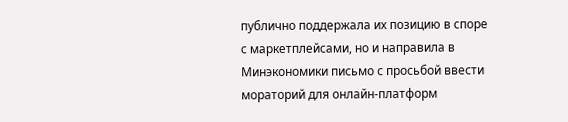публично поддержала их позицию в споре с маркетплейсами, но и направила в Минэкономики письмо с просьбой ввести мораторий для онлайн-платформ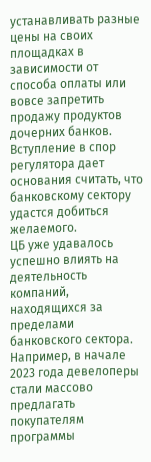устанавливать разные цены на своих площадках в зависимости от способа оплаты или вовсе запретить продажу продуктов дочерних банков. Вступление в спор регулятора дает основания считать, что банковскому сектору удастся добиться желаемого.
ЦБ уже удавалось успешно влиять на деятельность компаний, находящихся за пределами банковского сектора. Например, в начале 2023 года девелоперы стали массово предлагать покупателям программы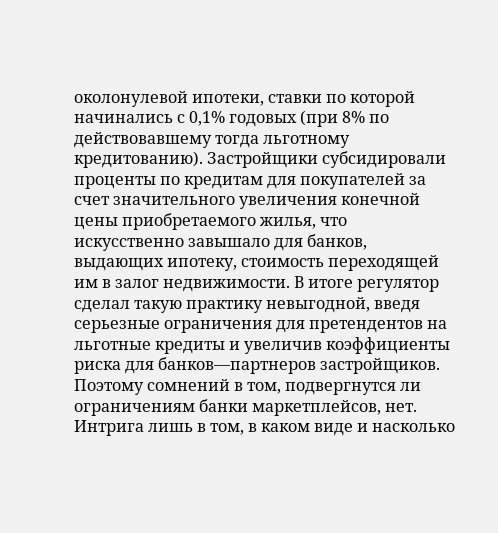околонулевой ипотеки, ставки по которой начинались с 0,1% годовых (при 8% по действовавшему тогда льготному кредитованию). Застройщики субсидировали проценты по кредитам для покупателей за счет значительного увеличения конечной цены приобретаемого жилья, что искусственно завышало для банков, выдающих ипотеку, стоимость переходящей им в залог недвижимости. В итоге регулятор сделал такую практику невыгодной, введя серьезные ограничения для претендентов на льготные кредиты и увеличив коэффициенты риска для банков—партнеров застройщиков. Поэтому сомнений в том, подвергнутся ли ограничениям банки маркетплейсов, нет. Интрига лишь в том, в каком виде и насколько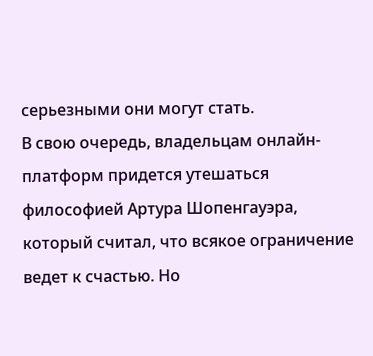серьезными они могут стать.
В свою очередь, владельцам онлайн-платформ придется утешаться философией Артура Шопенгауэра, который считал, что всякое ограничение ведет к счастью. Но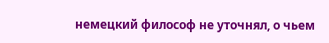немецкий философ не уточнял, о чьем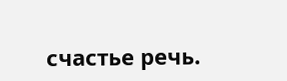счастье речь.